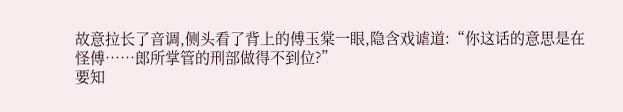故意拉长了音调,侧头看了背上的傅玉棠一眼,隐含戏谑道:“你这话的意思是在怪傅……郎所掌管的刑部做得不到位?”
要知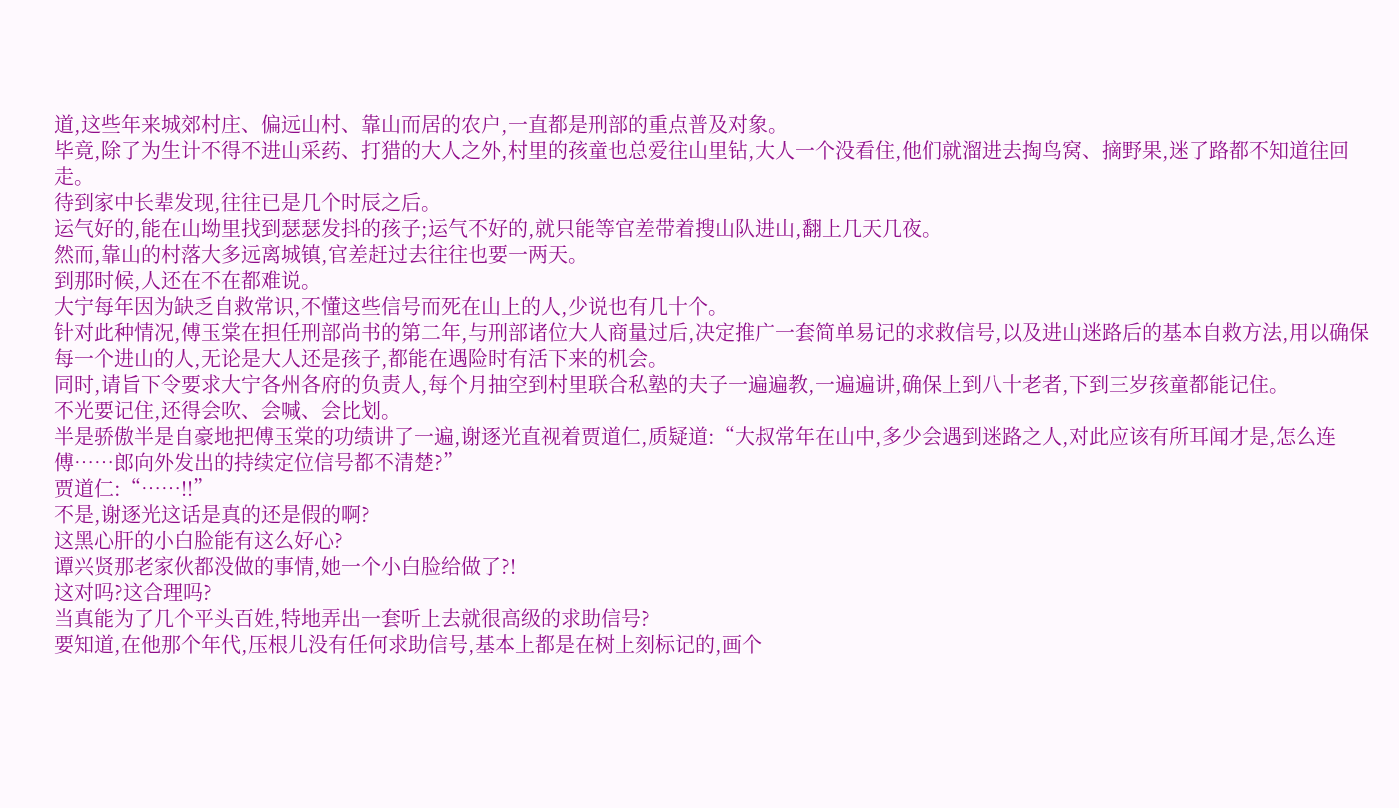道,这些年来城郊村庄、偏远山村、靠山而居的农户,一直都是刑部的重点普及对象。
毕竟,除了为生计不得不进山采药、打猎的大人之外,村里的孩童也总爱往山里钻,大人一个没看住,他们就溜进去掏鸟窝、摘野果,迷了路都不知道往回走。
待到家中长辈发现,往往已是几个时辰之后。
运气好的,能在山坳里找到瑟瑟发抖的孩子;运气不好的,就只能等官差带着搜山队进山,翻上几天几夜。
然而,靠山的村落大多远离城镇,官差赶过去往往也要一两天。
到那时候,人还在不在都难说。
大宁每年因为缺乏自救常识,不懂这些信号而死在山上的人,少说也有几十个。
针对此种情况,傅玉棠在担任刑部尚书的第二年,与刑部诸位大人商量过后,决定推广一套简单易记的求救信号,以及进山迷路后的基本自救方法,用以确保每一个进山的人,无论是大人还是孩子,都能在遇险时有活下来的机会。
同时,请旨下令要求大宁各州各府的负责人,每个月抽空到村里联合私塾的夫子一遍遍教,一遍遍讲,确保上到八十老者,下到三岁孩童都能记住。
不光要记住,还得会吹、会喊、会比划。
半是骄傲半是自豪地把傅玉棠的功绩讲了一遍,谢逐光直视着贾道仁,质疑道:“大叔常年在山中,多少会遇到迷路之人,对此应该有所耳闻才是,怎么连傅……郎向外发出的持续定位信号都不清楚?”
贾道仁:“……!!”
不是,谢逐光这话是真的还是假的啊?
这黑心肝的小白脸能有这么好心?
谭兴贤那老家伙都没做的事情,她一个小白脸给做了?!
这对吗?这合理吗?
当真能为了几个平头百姓,特地弄出一套听上去就很高级的求助信号?
要知道,在他那个年代,压根儿没有任何求助信号,基本上都是在树上刻标记的,画个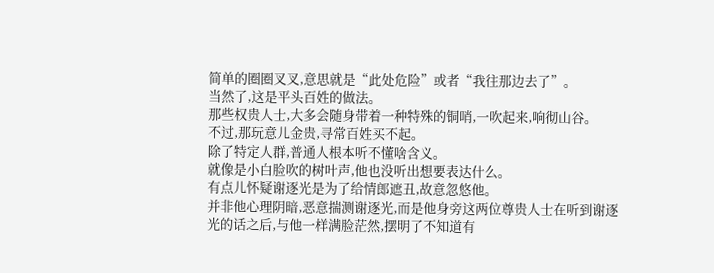简单的圈圈叉叉,意思就是“此处危险”或者“我往那边去了”。
当然了,这是平头百姓的做法。
那些权贵人士,大多会随身带着一种特殊的铜哨,一吹起来,响彻山谷。
不过,那玩意儿金贵,寻常百姓买不起。
除了特定人群,普通人根本听不懂啥含义。
就像是小白脸吹的树叶声,他也没听出想要表达什么。
有点儿怀疑谢逐光是为了给情郎遮丑,故意忽悠他。
并非他心理阴暗,恶意揣测谢逐光,而是他身旁这两位尊贵人士在听到谢逐光的话之后,与他一样满脸茫然,摆明了不知道有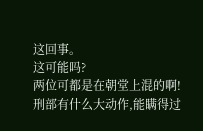这回事。
这可能吗?
两位可都是在朝堂上混的啊!
刑部有什么大动作,能瞒得过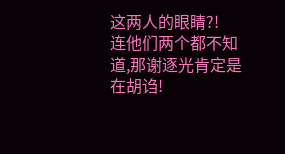这两人的眼睛?!
连他们两个都不知道,那谢逐光肯定是在胡诌!